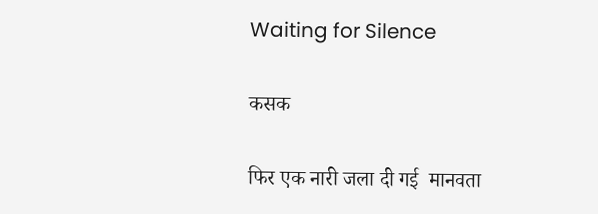Waiting for Silence

कसक

फिर एक नारी जला दी गई  मानवता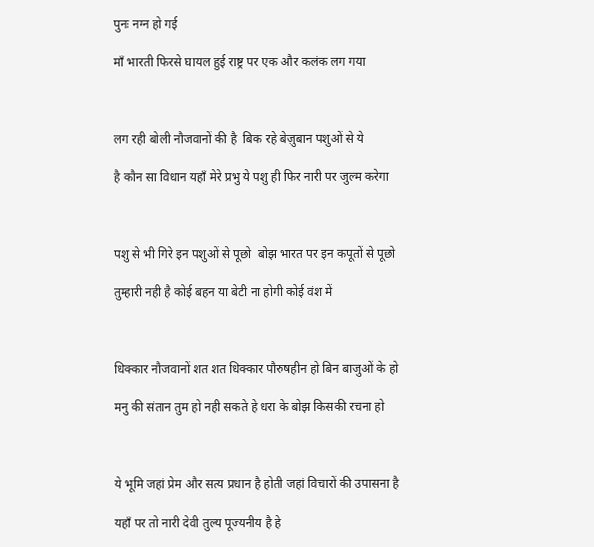पुनः नग्न हो गई

माँ भारती फिरसे घायल हुई राष्ट्र पर एक और कलंक लग गया



लग रही बोली नौजवानों की है  बिक रहे बेज़ुबान पशुओं से ये

है कौन सा विधान यहाँ मेरे प्रभु ये पशु ही फिर नारी पर जुल्म करेगा



पशु से भी गिरे इन पशुओं से पूछो  बोझ भारत पर इन कपूतों से पूछो

तुम्हारी नही है कोई बहन या बेटी ना होगी कोई वंश में



धिक्कार नौजवानों शत शत धिक्कार पौरुषहीन हो बिन बाजुओं के हो

मनु की संतान तुम हो नही सकते हे धरा के बोझ किसकी रचना हो



ये भूमि जहां प्रेम और सत्य प्रधान है होती जहां विचारों की उपासना है

यहाँ पर तो नारी देवी तुल्य पूज्यनीय है हे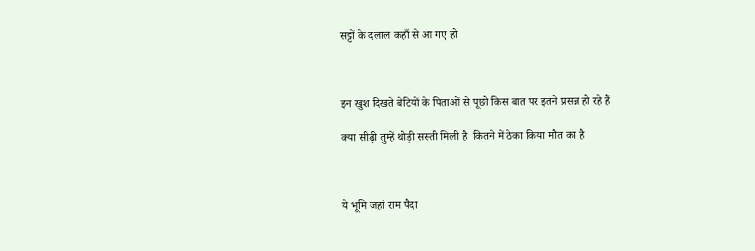सट्टों के दलाल कहाँ से आ गए हो



इन खुश दिखते बेटियों के पिताओं से पूछो किस बात पर इतने प्रसन्न हो रहे हैं

क्या सीढ़ी तुम्हें थोड़ी सस्ती मिली है  कितने में ठेका किया मौत का है



ये भूमि जहां राम पैदा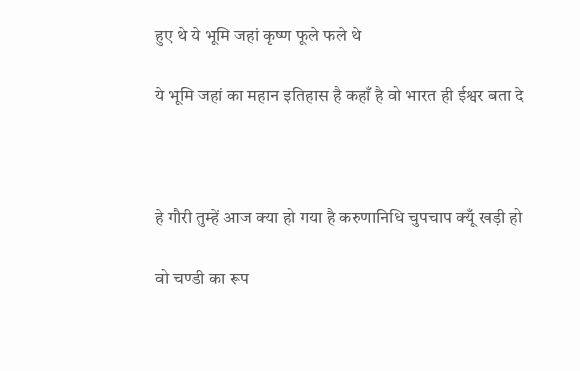हुए थे ये भूमि जहां कृष्ण फूले फले थे

ये भूमि जहां का महान इतिहास है कहाँ है वो भारत ही ईश्वर बता दे



हे गौरी तुम्हें आज क्या हो गया है करुणानिधि चुपचाप क्यूँ खड़ी हो

वो चण्डी का रूप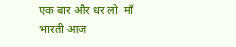एक बार और धर लो  माँ भारती आज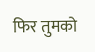फिर तुमको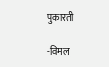पुकारती

-विमल